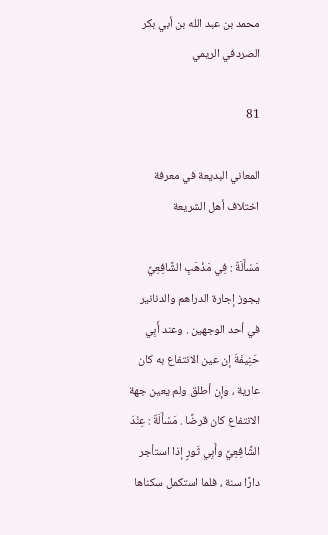محمد بن عبد الله بن أبي بكر الصردفي الريمي

81

المعاني البديعة في معرفة اختلاف أهل الشريعة

مَسْأَلَةٌ : فِي مَذْهَبِ الشَّافِعِيِّ يجوز إجارة الدراهم والدنانير في أحد الوجهين . وعند أَبِي حَنِيفَةَ إن عين الانتفاع به كان عارية ، وإن أطلق ولم يعين جهة الانتفاع كان قرضًا . مَسْأَلَةٌ : عِنْدَ الشَّافِعِيِّ وأَبِي ثَورٍ إذا استأجر دارًا سنة ، فلما استكمل سكناها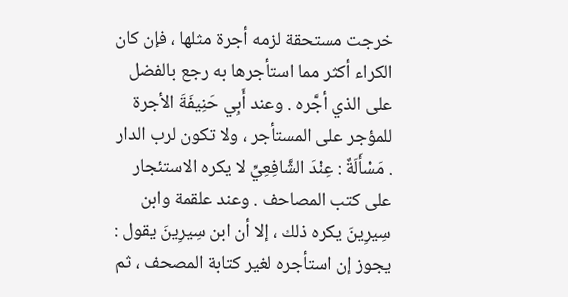خرجت مستحقة لزمه أجرة مثلها ، فإن كان الكراء أكثر مما استأجرها به رجع بالفضل على الذي أجَّره . وعند أَبِي حَنِيفَةَ الأجرة للمؤجر على المستأجر ، ولا تكون لرب الدار . مَسْأَلَةٌ : عِنْدَ الشَّافِعِيِّ لا يكره الاستئجار على كتب المصاحف . وعند علقمة وابن سِيرِينَ يكره ذلك ، إلا أن ابن سِيرِينَ يقول : يجوز إن استأجره لغير كتابة المصحف ، ثم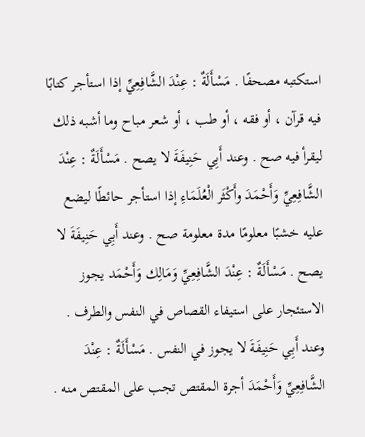استكتبه مصحفًا . مَسْأَلَةٌ : عِنْدَ الشَّافِعِيِّ إذا استأجر كتابًا فيه قرآن ، أو فقه ، أو طب ، أو شعر مباح وما أشبه ذلك ليقرأ فيه صح . وعند أَبِي حَنِيفَةَ لا يصح . مَسْأَلَةٌ : عِنْدَ الشَّافِعِيِّ وَأَحْمَدَ وأَكْثَر الْعُلَمَاءِ إذا استأجر حائطًا ليضع عليه خشبًا معلومًا مدة معلومة صح . وعند أَبِي حَنِيفَةَ لا يصح . مَسْأَلَةٌ : عِنْدَ الشَّافِعِيِّ وَمَالِك وَأَحْمَد يجوز الاستئجار على استيفاء القصاص في النفس والطرف . وعند أَبِي حَنِيفَةَ لا يجوز في النفس . مَسْأَلَةٌ : عِنْدَ الشَّافِعِيِّ وَأَحْمَدَ أجرة المقتص تجب على المقتص منه .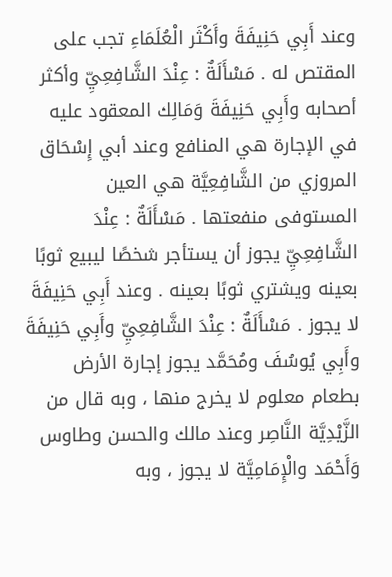وعند أَبِي حَنِيفَةَ وأَكْثَر الْعُلَمَاءِ تجب على المقتص له . مَسْأَلَةٌ : عِنْدَ الشَّافِعِيِّ وأكثر أصحابه وأَبِي حَنِيفَةَ وَمَالِك المعقود عليه في الإجارة هي المنافع وعند أبي إِسْحَاق المروزي من الشَّافِعِيَّة هي العين المستوفى منفعتها . مَسْأَلَةٌ : عِنْدَ الشَّافِعِيِّ يجوز أن يستأجر شخصًا ليبيع ثوبًا بعينه ويشتري ثوبًا بعينه . وعند أَبِي حَنِيفَةَ لا يجوز . مَسْأَلَةٌ : عِنْدَ الشَّافِعِيِّ وأَبِي حَنِيفَةَ وأَبِي يُوسُفَ ومُحَمَّد يجوز إجارة الأرض بطعام معلوم لا يخرج منها ، وبه قال من الزَّيْدِيَّة النَّاصِر وعند مالك والحسن وطاوس وَأَحْمَد والْإِمَامِيَّة لا يجوز ، وبه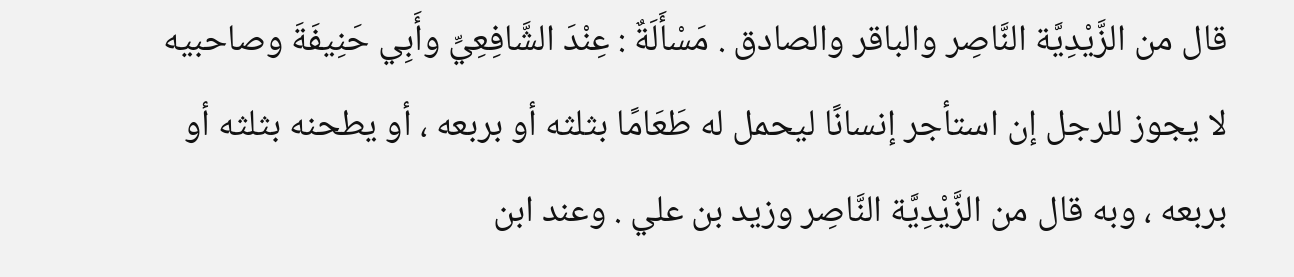قال من الزَّيْدِيَّة النَّاصِر والباقر والصادق . مَسْأَلَةٌ : عِنْدَ الشَّافِعِيِّ وأَبِي حَنِيفَةَ وصاحبيه لا يجوز للرجل إن استأجر إنسانًا ليحمل له طَعَامًا بثلثه أو بربعه ، أو يطحنه بثلثه أو بربعه ، وبه قال من الزَّيْدِيَّة النَّاصِر وزيد بن علي . وعند ابن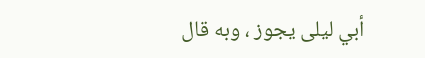أبي ليلى يجوز ، وبه قال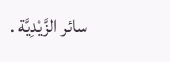سائر الزَّيْدِيَّة .